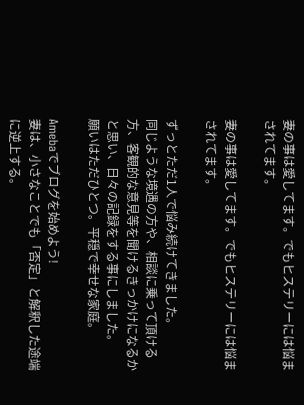妻の事は愛してます。でもヒステリーには悩まされてます。

妻の事は愛してます。でもヒステリーには悩まされてます。

ずっとただ1人で悩み続けてきました。
同じような境遇の方や、相談に乗って頂ける方、客観的な意見等を聞けるきっかけになるかと思い、日々の記録をする事にしました。
願いはただひとつ。平穏で幸せな家庭。

Amebaでブログを始めよう!
妻は、小さなことでも「否定」と解釈した途端に逆上する。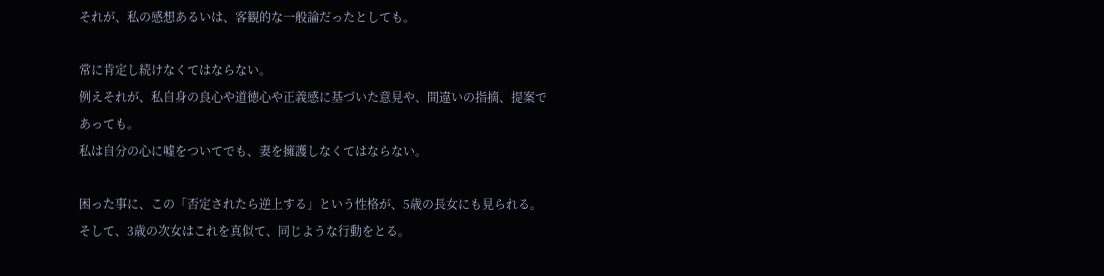それが、私の感想あるいは、客観的な一般論だったとしても。

常に肯定し続けなくてはならない。
例えそれが、私自身の良心や道徳心や正義感に基づいた意見や、間違いの指摘、提案であっても。
私は自分の心に嘘をついてでも、妻を擁護しなくてはならない。

困った事に、この「否定されたら逆上する」という性格が、5歳の長女にも見られる。
そして、3歳の次女はこれを真似て、同じような行動をとる。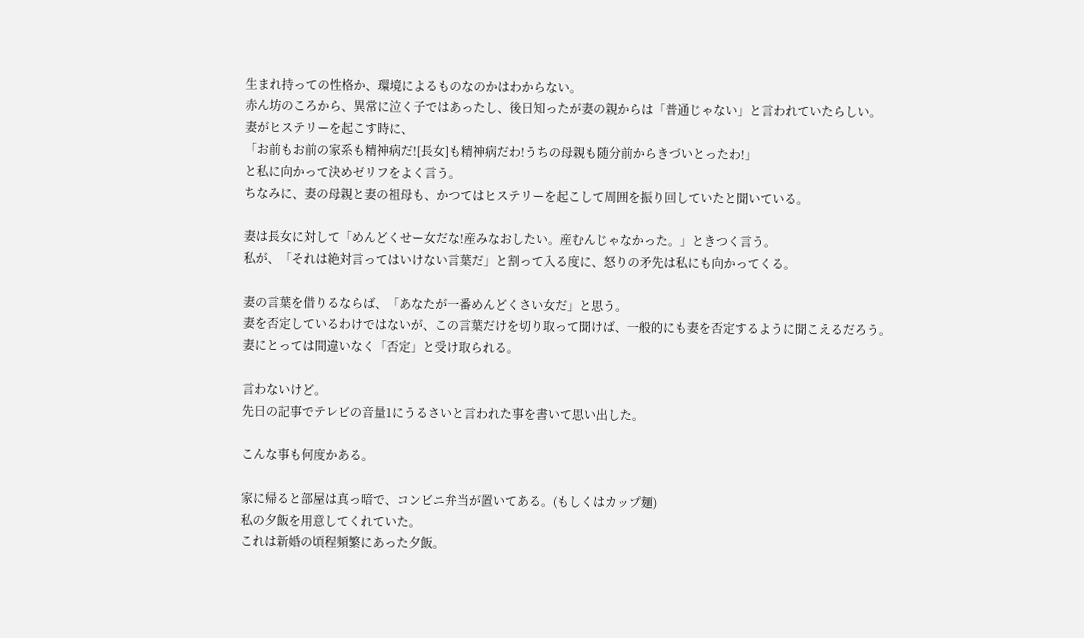生まれ持っての性格か、環境によるものなのかはわからない。
赤ん坊のころから、異常に泣く子ではあったし、後日知ったが妻の親からは「普通じゃない」と言われていたらしい。
妻がヒステリーを起こす時に、
「お前もお前の家系も精神病だ![長女]も精神病だわ!うちの母親も随分前からきづいとったわ!」
と私に向かって決めゼリフをよく言う。
ちなみに、妻の母親と妻の祖母も、かつてはヒステリーを起こして周囲を振り回していたと聞いている。

妻は長女に対して「めんどくせー女だな!産みなおしたい。産むんじゃなかった。」ときつく言う。
私が、「それは絶対言ってはいけない言葉だ」と割って入る度に、怒りの矛先は私にも向かってくる。

妻の言葉を借りるならば、「あなたが一番めんどくさい女だ」と思う。
妻を否定しているわけではないが、この言葉だけを切り取って聞けば、一般的にも妻を否定するように聞こえるだろう。
妻にとっては間違いなく「否定」と受け取られる。

言わないけど。
先日の記事でテレビの音量1にうるさいと言われた事を書いて思い出した。

こんな事も何度かある。

家に帰ると部屋は真っ暗で、コンビニ弁当が置いてある。(もしくはカップ麺)
私の夕飯を用意してくれていた。
これは新婚の頃程頻繁にあった夕飯。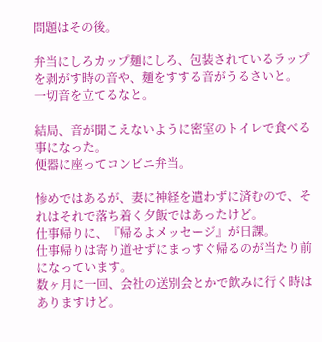問題はその後。

弁当にしろカップ麺にしろ、包装されているラップを剥がす時の音や、麺をすする音がうるさいと。
一切音を立てるなと。

結局、音が聞こえないように密室のトイレで食べる事になった。
便器に座ってコンビニ弁当。

惨めではあるが、妻に神経を遣わずに済むので、それはそれで落ち着く夕飯ではあったけど。
仕事帰りに、『帰るよメッセージ』が日課。
仕事帰りは寄り道せずにまっすぐ帰るのが当たり前になっています。
数ヶ月に一回、会社の送別会とかで飲みに行く時はありますけど。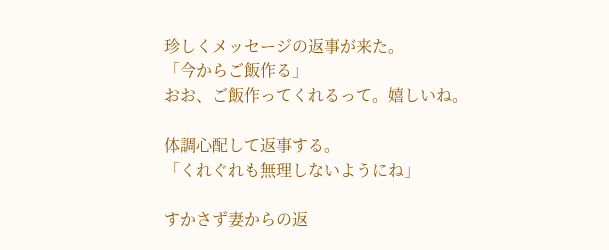珍しくメッセージの返事が来た。
「今からご飯作る」
おお、ご飯作ってくれるって。嬉しいね。

体調心配して返事する。
「くれぐれも無理しないようにね」

すかさず妻からの返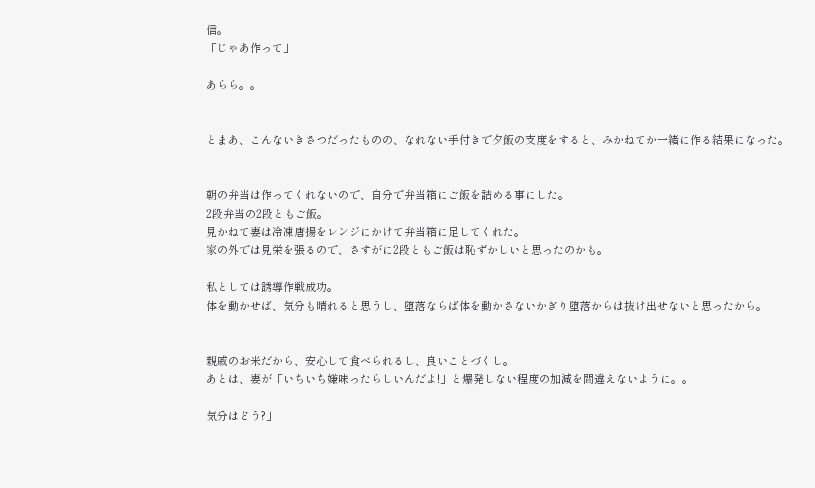信。
「じゃあ作って」

あらら。。


とまあ、こんないきさつだったものの、なれない手付きで夕飯の支度をすると、みかねてか一緒に作る結果になった。


朝の弁当は作ってくれないので、自分で弁当箱にご飯を詰める事にした。
2段弁当の2段ともご飯。
見かねて妻は冷凍唐揚をレンジにかけて弁当箱に足してくれた。
家の外では見栄を張るので、さすがに2段ともご飯は恥ずかしいと思ったのかも。

私としては誘導作戦成功。
体を動かせば、気分も晴れると思うし、堕落ならば体を動かさないかぎり堕落からは抜け出せないと思ったから。


親戚のお米だから、安心して食べられるし、良いことづくし。
あとは、妻が「いちいち嫌味ったらしいんだよ!」と爆発しない程度の加減を間違えないように。。

気分はどう?」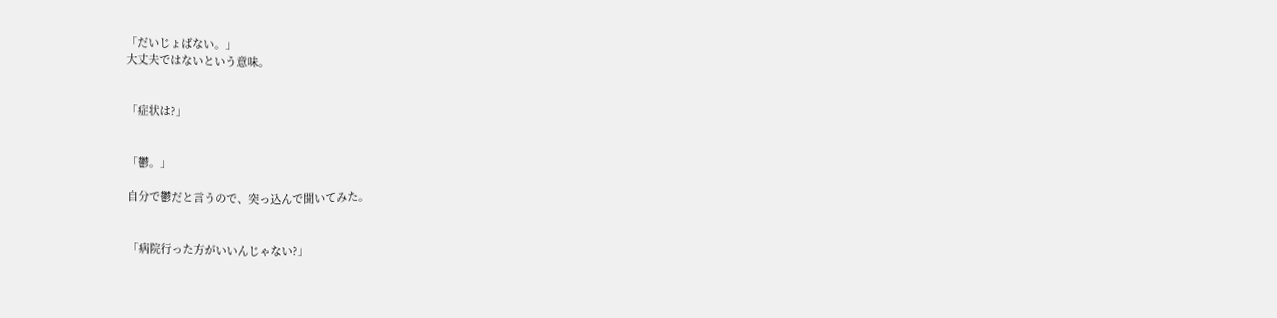「だいじょばない。」
大丈夫ではないという意味。


「症状は?」


「鬱。」

自分で鬱だと言うので、突っ込んで聞いてみた。


「病院行った方がいいんじゃない?」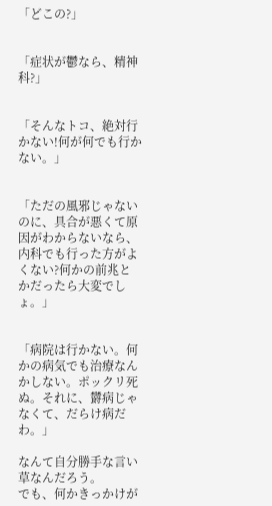「どこの?」


「症状が鬱なら、精神科?」


「そんなトコ、絶対行かない!何が何でも行かない。」


「ただの風邪じゃないのに、具合が悪くて原因がわからないなら、内科でも行った方がよくない?何かの前兆とかだったら大変でしょ。」


「病院は行かない。何かの病気でも治療なんかしない。ポックリ死ぬ。それに、欝病じゃなくて、だらけ病だわ。」

なんて自分勝手な言い草なんだろう。
でも、何かきっかけが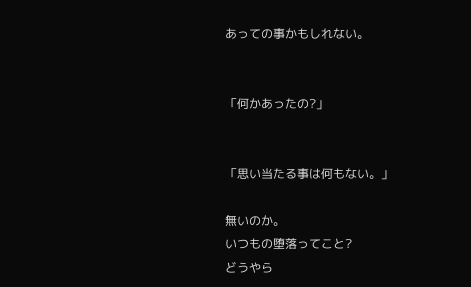あっての事かもしれない。


「何かあったの?」


「思い当たる事は何もない。」

無いのか。
いつもの堕落ってこと?
どうやら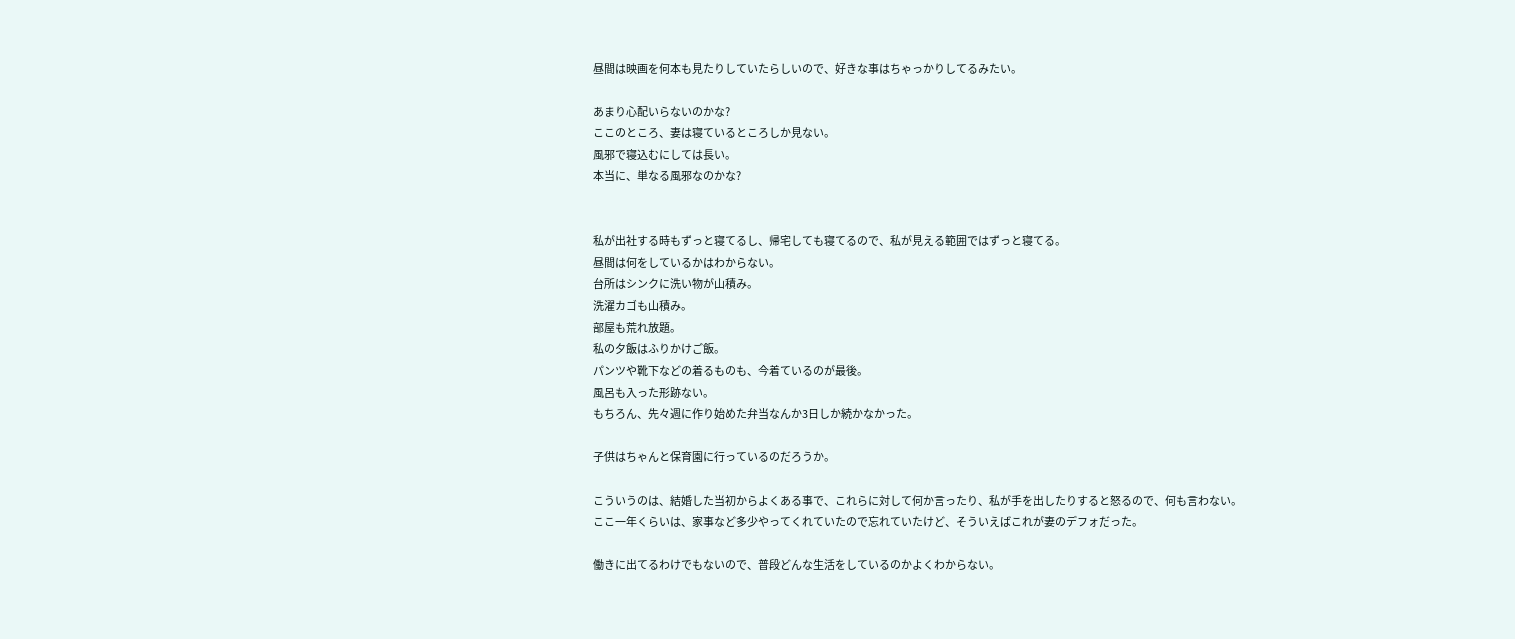昼間は映画を何本も見たりしていたらしいので、好きな事はちゃっかりしてるみたい。

あまり心配いらないのかな?
ここのところ、妻は寝ているところしか見ない。
風邪で寝込むにしては長い。
本当に、単なる風邪なのかな?


私が出社する時もずっと寝てるし、帰宅しても寝てるので、私が見える範囲ではずっと寝てる。
昼間は何をしているかはわからない。
台所はシンクに洗い物が山積み。
洗濯カゴも山積み。
部屋も荒れ放題。
私の夕飯はふりかけご飯。
パンツや靴下などの着るものも、今着ているのが最後。
風呂も入った形跡ない。
もちろん、先々週に作り始めた弁当なんか3日しか続かなかった。

子供はちゃんと保育園に行っているのだろうか。

こういうのは、結婚した当初からよくある事で、これらに対して何か言ったり、私が手を出したりすると怒るので、何も言わない。
ここ一年くらいは、家事など多少やってくれていたので忘れていたけど、そういえばこれが妻のデフォだった。

働きに出てるわけでもないので、普段どんな生活をしているのかよくわからない。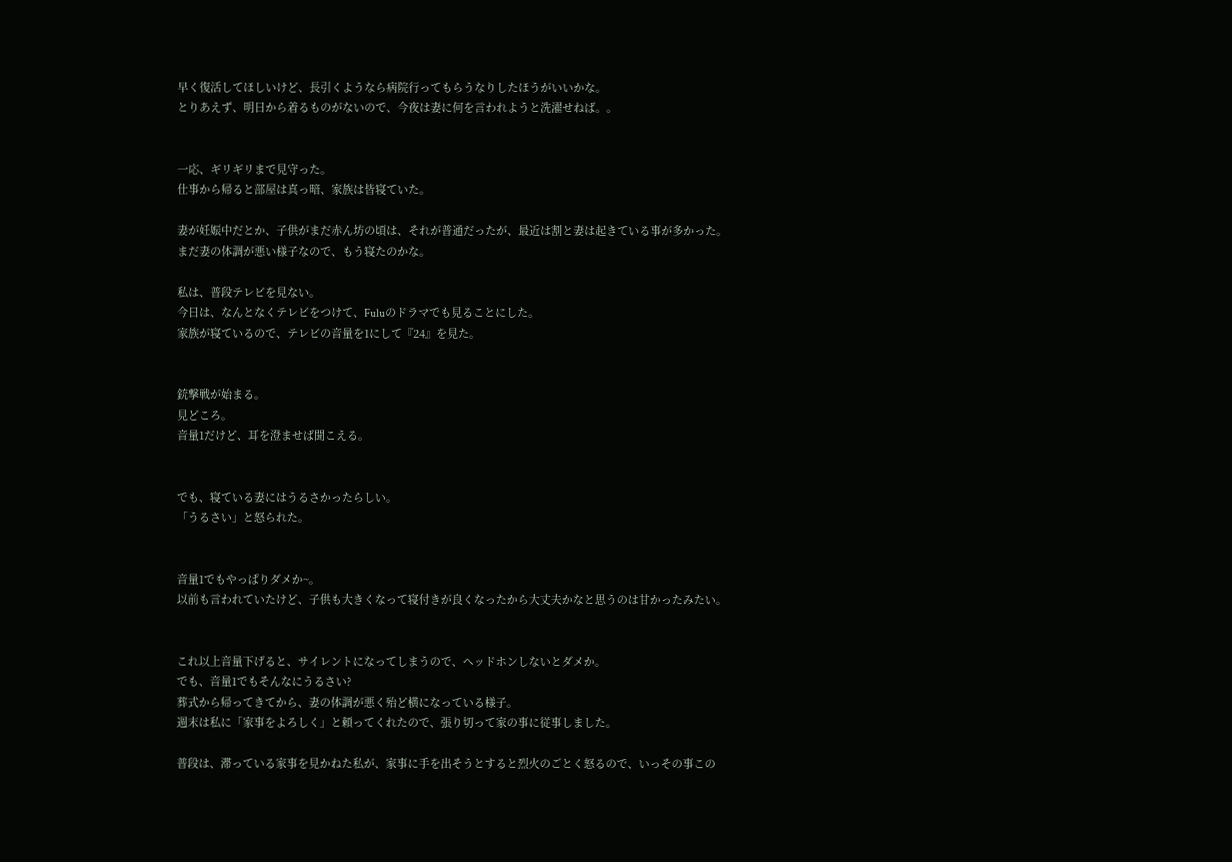早く復活してほしいけど、長引くようなら病院行ってもらうなりしたほうがいいかな。
とりあえず、明日から着るものがないので、今夜は妻に何を言われようと洗濯せねば。。


一応、ギリギリまで見守った。
仕事から帰ると部屋は真っ暗、家族は皆寝ていた。

妻が妊娠中だとか、子供がまだ赤ん坊の頃は、それが普通だったが、最近は割と妻は起きている事が多かった。
まだ妻の体調が悪い様子なので、もう寝たのかな。

私は、普段テレビを見ない。
今日は、なんとなくテレビをつけて、Fuluのドラマでも見ることにした。
家族が寝ているので、テレビの音量を1にして『24』を見た。


銃撃戦が始まる。
見どころ。
音量1だけど、耳を澄ませば聞こえる。


でも、寝ている妻にはうるさかったらしい。
「うるさい」と怒られた。


音量1でもやっぱりダメか~。
以前も言われていたけど、子供も大きくなって寝付きが良くなったから大丈夫かなと思うのは甘かったみたい。


これ以上音量下げると、サイレントになってしまうので、ヘッドホンしないとダメか。
でも、音量1でもそんなにうるさい?
葬式から帰ってきてから、妻の体調が悪く殆ど横になっている様子。
週末は私に「家事をよろしく」と頼ってくれたので、張り切って家の事に従事しました。

普段は、滞っている家事を見かねた私が、家事に手を出そうとすると烈火のごとく怒るので、いっその事この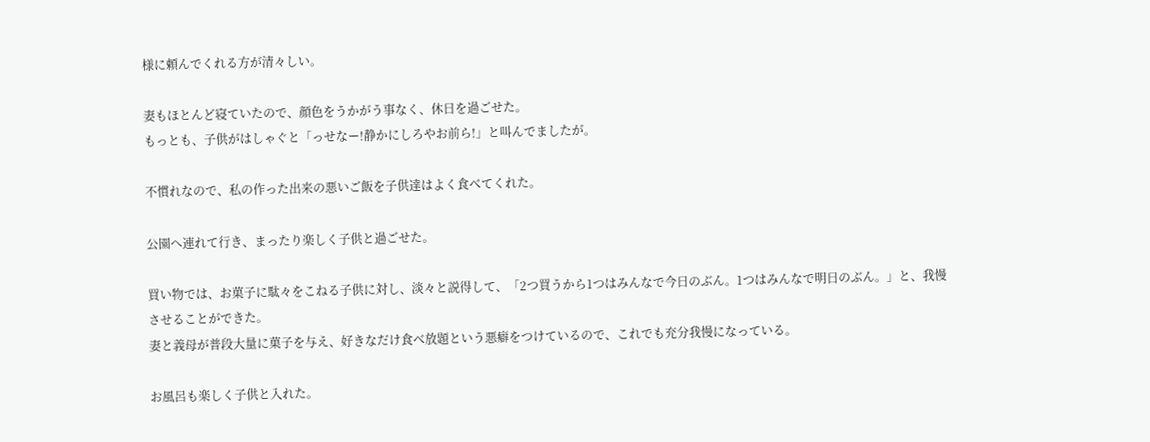様に頼んでくれる方が清々しい。

妻もほとんど寝ていたので、顔色をうかがう事なく、休日を過ごせた。
もっとも、子供がはしゃぐと「っせなー!静かにしろやお前ら!」と叫んでましたが。

不慣れなので、私の作った出来の悪いご飯を子供達はよく食べてくれた。

公園へ連れて行き、まったり楽しく子供と過ごせた。

買い物では、お菓子に駄々をこねる子供に対し、淡々と説得して、「2つ買うから1つはみんなで今日のぶん。1つはみんなで明日のぶん。」と、我慢させることができた。
妻と義母が普段大量に菓子を与え、好きなだけ食べ放題という悪癖をつけているので、これでも充分我慢になっている。

お風呂も楽しく子供と入れた。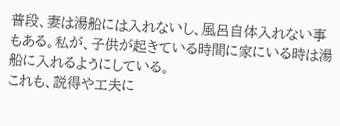普段、妻は湯船には入れないし、風呂自体入れない事もある。私が、子供が起きている時間に家にいる時は湯船に入れるようにしている。
これも、説得や工夫に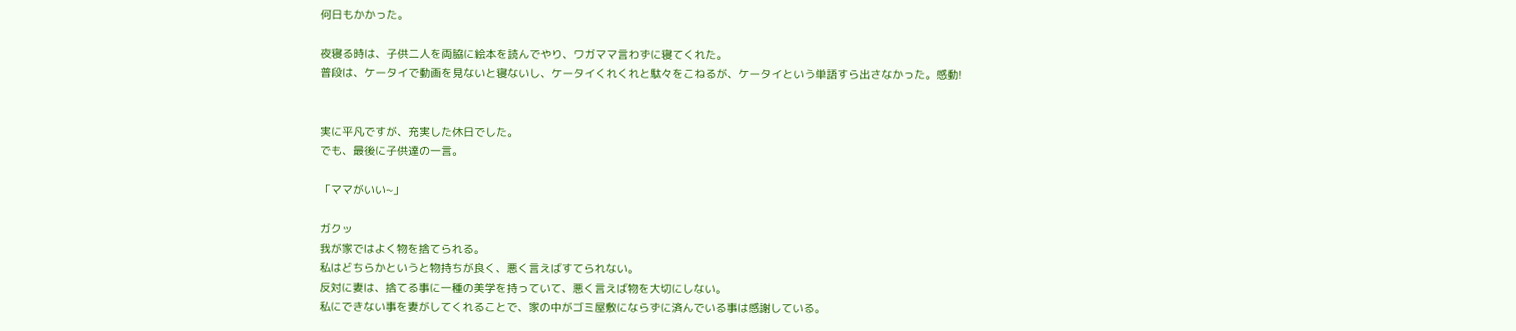何日もかかった。

夜寝る時は、子供二人を両脇に絵本を読んでやり、ワガママ言わずに寝てくれた。
普段は、ケータイで動画を見ないと寝ないし、ケータイくれくれと駄々をこねるが、ケータイという単語すら出さなかった。感動!


実に平凡ですが、充実した休日でした。
でも、最後に子供達の一言。

「ママがいい~」

ガクッ
我が家ではよく物を捨てられる。
私はどちらかというと物持ちが良く、悪く言えばすてられない。
反対に妻は、捨てる事に一種の美学を持っていて、悪く言えば物を大切にしない。
私にできない事を妻がしてくれることで、家の中がゴミ屋敷にならずに済んでいる事は感謝している。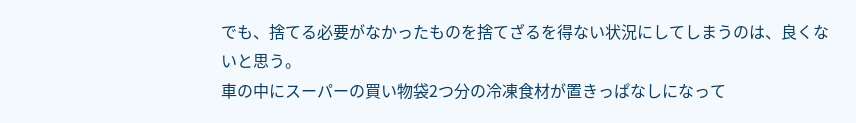でも、捨てる必要がなかったものを捨てざるを得ない状況にしてしまうのは、良くないと思う。
車の中にスーパーの買い物袋2つ分の冷凍食材が置きっぱなしになって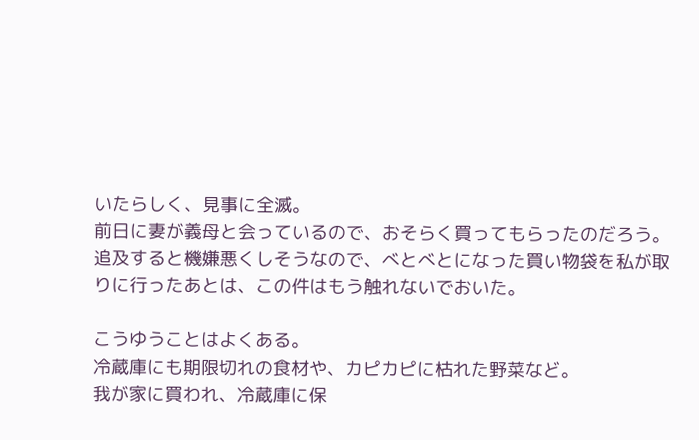いたらしく、見事に全滅。
前日に妻が義母と会っているので、おそらく買ってもらったのだろう。
追及すると機嫌悪くしそうなので、べとべとになった買い物袋を私が取りに行ったあとは、この件はもう触れないでおいた。

こうゆうことはよくある。
冷蔵庫にも期限切れの食材や、カピカピに枯れた野菜など。
我が家に買われ、冷蔵庫に保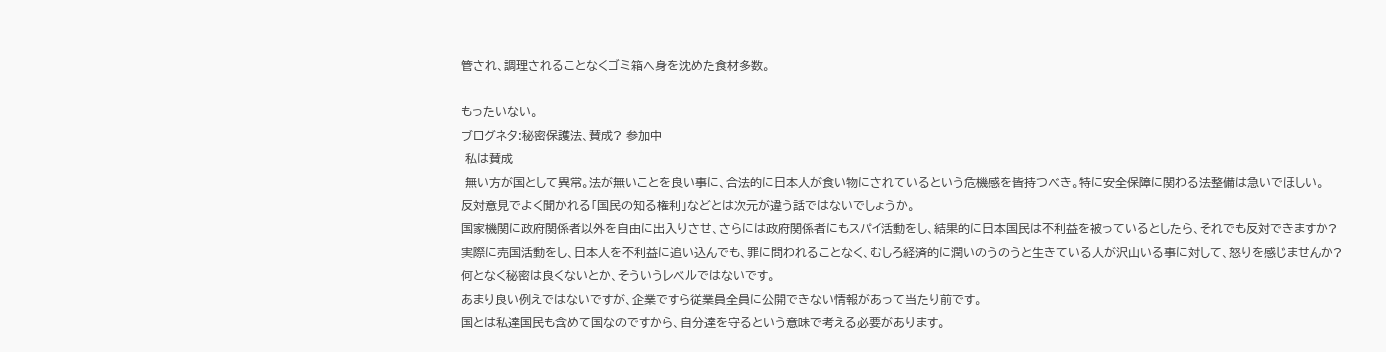管され、調理されることなくゴミ箱へ身を沈めた食材多数。

もったいない。
ブログネタ:秘密保護法、賛成? 参加中
 私は賛成
 無い方が国として異常。法が無いことを良い事に、合法的に日本人が食い物にされているという危機感を皆持つべき。特に安全保障に関わる法整備は急いでほしい。
反対意見でよく聞かれる「国民の知る権利」などとは次元が違う話ではないでしょうか。
国家機関に政府関係者以外を自由に出入りさせ、さらには政府関係者にもスパイ活動をし、結果的に日本国民は不利益を被っているとしたら、それでも反対できますか?
実際に売国活動をし、日本人を不利益に追い込んでも、罪に問われることなく、むしろ経済的に潤いのうのうと生きている人が沢山いる事に対して、怒りを感じませんか?
何となく秘密は良くないとか、そういうレベルではないです。
あまり良い例えではないですが、企業ですら従業員全員に公開できない情報があって当たり前です。
国とは私達国民も含めて国なのですから、自分達を守るという意味で考える必要があります。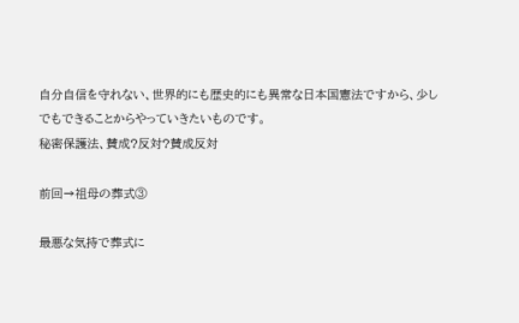自分自信を守れない、世界的にも歴史的にも異常な日本国憲法ですから、少しでもできることからやっていきたいものです。
秘密保護法、賛成?反対?賛成反対

前回→祖母の葬式③

最悪な気持で葬式に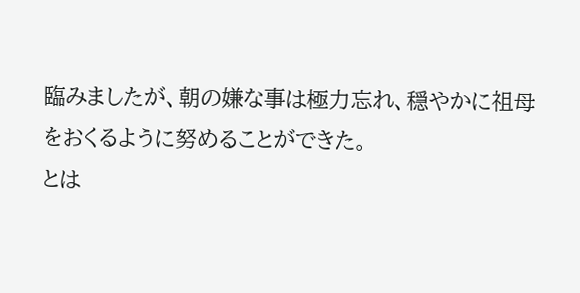臨みましたが、朝の嫌な事は極力忘れ、穏やかに祖母をおくるように努めることができた。
とは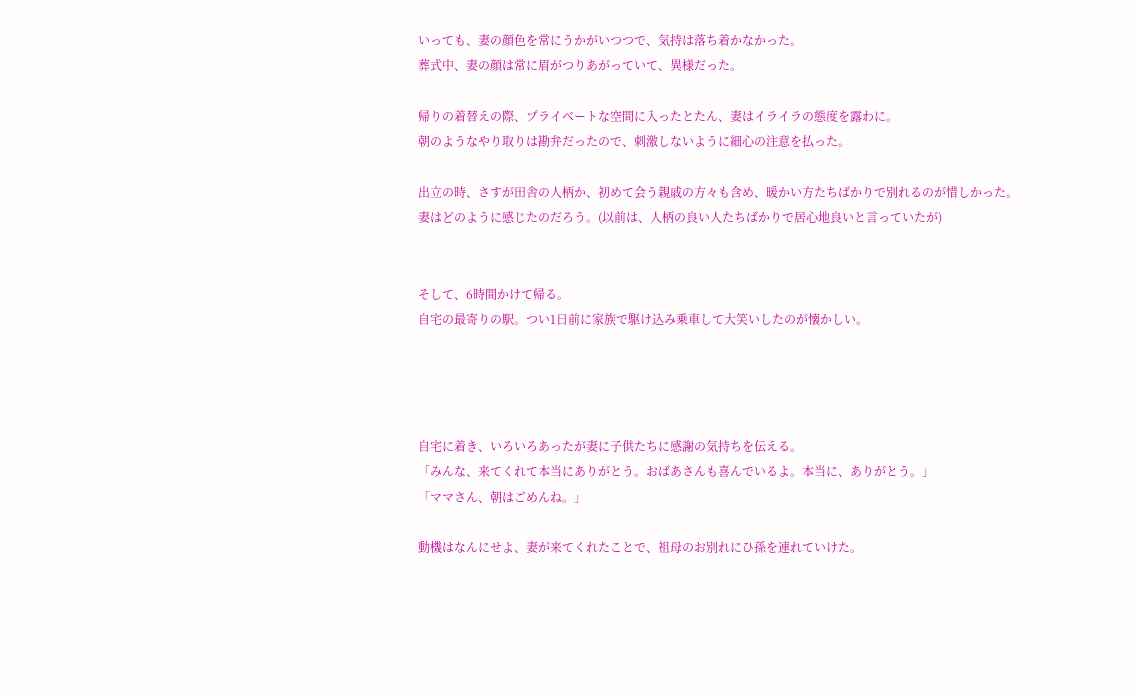いっても、妻の顔色を常にうかがいつつで、気持は落ち着かなかった。
葬式中、妻の顔は常に眉がつりあがっていて、異様だった。

帰りの着替えの際、プライベートな空間に入ったとたん、妻はイライラの態度を露わに。
朝のようなやり取りは勘弁だったので、刺激しないように細心の注意を払った。

出立の時、さすが田舎の人柄か、初めて会う親戚の方々も含め、暖かい方たちばかりで別れるのが惜しかった。
妻はどのように感じたのだろう。(以前は、人柄の良い人たちばかりで居心地良いと言っていたが)


そして、6時間かけて帰る。
自宅の最寄りの駅。つい1日前に家族で駆け込み乗車して大笑いしたのが懐かしい。




自宅に着き、いろいろあったが妻に子供たちに感謝の気持ちを伝える。
「みんな、来てくれて本当にありがとう。おばあさんも喜んでいるよ。本当に、ありがとう。」
「ママさん、朝はごめんね。」

動機はなんにせよ、妻が来てくれたことで、祖母のお別れにひ孫を連れていけた。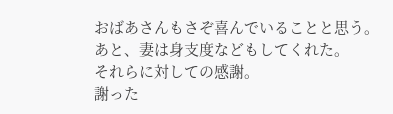おばあさんもさぞ喜んでいることと思う。
あと、妻は身支度などもしてくれた。
それらに対しての感謝。
謝った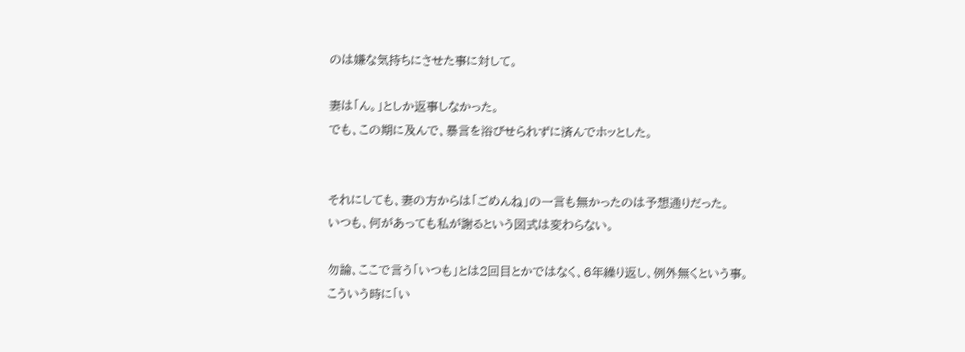のは嫌な気持ちにさせた事に対して。

妻は「ん。」としか返事しなかった。
でも、この期に及んで、暴言を浴びせられずに済んでホッとした。


それにしても、妻の方からは「ごめんね」の一言も無かったのは予想通りだった。
いつも、何があっても私が謝るという図式は変わらない。

勿論、ここで言う「いつも」とは2回目とかではなく、6年繰り返し、例外無くという事。
こういう時に「い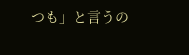つも」と言うの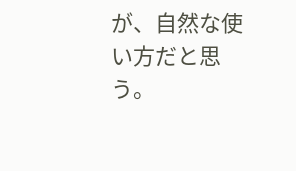が、自然な使い方だと思う。